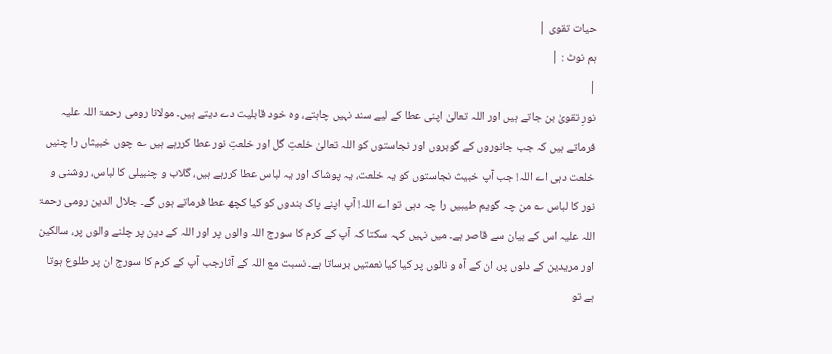حیات تقوی |
ہم نوٹ : |
|
نورِ تقویٰ بن جاتے ہیں اور اللہ تعالیٰ اپنی عطا کے لیے سند نہیں چاہتے، وہ خود قابلیت دے دیتے ہیں۔ مولانا رومی رحمۃ اللہ علیہ فرماتے ہیں کہ جب جانوروں کے گوبروں اور نجاستوں کو اللہ تعالیٰ خلعتِ گل اور خلعتِ نور عطا کررہے ہیں ؎ چوں خبیثاں را چنیں خلعت دہی اے اللہ! جب آپ خبیث نجاستوں کو یہ خلعت، یہ پوشاک اور یہ لباس عطا کررہے ہیں، گلاب و چنبیلی کا لباس، روشنی و نور کا لباس ؎ من چہ گویم طیبیں را چہ دہی تو اے اللہ! آپ اپنے پاک بندوں کو کیا کچھ عطا فرماتے ہوں گے۔ جلال الدین رومی رحمۃ اللہ علیہ اس کے بیان سے قاصر ہے۔ میں نہیں کہہ سکتا کہ آپ کے کرم کا سورج اللہ والوں پر اور اللہ کے دین پر چلنے والوں پر، سالکین اور مریدین کے دلوں پر، ان کے آہ و نالوں پر کیا کیا نعمتیں برساتا ہے۔ نسبت مع اللہ کے آثارجب آپ کے کرم کا سورج ان پر طلوع ہوتا ہے تو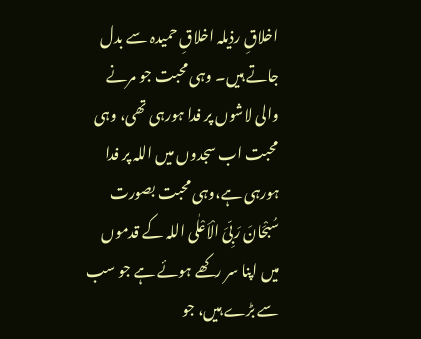اخلاقِ رذیلہ اخلاقِ حمیدہ سے بدل جاتے ہیں۔ وہی محبت جو مرنے والی لاشوں پر فدا ہورہی تھی، وہی محبت اب سجدوں میں اللہ پر فدا ہورہی ہے،وہی محبت بصورت سُبْحَانَ رَبِّیَ الْاَعْلٰی اللہ کے قدموں میں اپنا سر رکھے ہوئے ہے جو سب سے بڑے ہیں، جو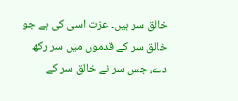خالق سر ہیں۔ عزت اسی کی ہے جو خالق سر کے قدموں میں سر رکھ دے، جس سر نے خالق سر کے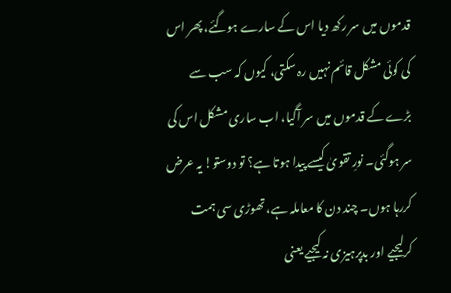قدموں میں سر رکھ دیا اس کے سارے ہوگئے، پھر اس کی کوئی مشکل قائم نہیں رہ سکتی، کیوں کہ سب سے بڑے کے قدموں میں سر آگیا، اب ساری مشکل اس کی سر ہوگئی۔ نورِ تقویٰ کیسے پیدا ہوتا ہے؟ تو دوستو! یہ عرض کررہا ہوں۔ چند دن کا معاملہ ہے، تھوڑی سی ہمت کرلیجیے اور بدپرہیزی نہ کیجیے یعنی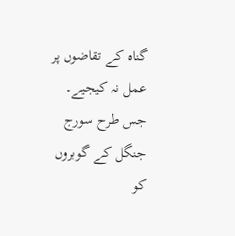گناہ کے تقاضوں پر عمل نہ کیجیے۔ جس طرح سورج جنگل کے گوبروں کو